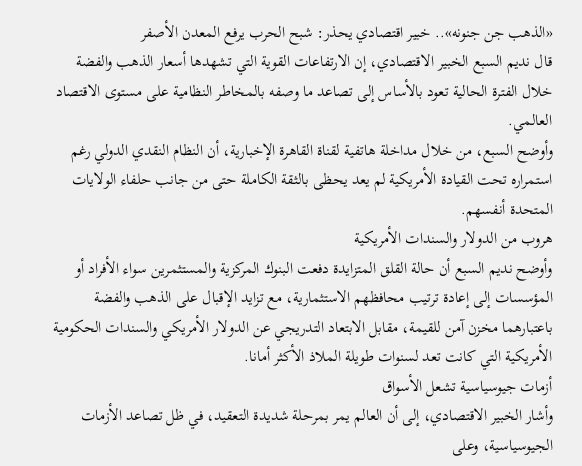«الذهب جن جنونه».. خبير اقتصادي يحذر: شبح الحرب يرفع المعدن الأصفر
قال نديم السبع الخبير الاقتصادي، إن الارتفاعات القوية التي تشهدها أسعار الذهب والفضة خلال الفترة الحالية تعود بالأساس إلى تصاعد ما وصفه بالمخاطر النظامية على مستوى الاقتصاد العالمي.
وأوضح السبع، من خلال مداخلة هاتفية لقناة القاهرة الإخبارية، أن النظام النقدي الدولي رغم استمراره تحت القيادة الأمريكية لم يعد يحظى بالثقة الكاملة حتى من جانب حلفاء الولايات المتحدة أنفسهم.
هروب من الدولار والسندات الأمريكية
وأوضح نديم السبع أن حالة القلق المتزايدة دفعت البنوك المركزية والمستثمرين سواء الأفراد أو المؤسسات إلى إعادة ترتيب محافظهم الاستثمارية، مع تزايد الإقبال على الذهب والفضة باعتبارهما مخزن آمن للقيمة، مقابل الابتعاد التدريجي عن الدولار الأمريكي والسندات الحكومية الأمريكية التي كانت تعد لسنوات طويلة الملاذ الأكثر أمانا.
أزمات جيوسياسية تشعل الأسواق
وأشار الخبير الاقتصادي، إلى أن العالم يمر بمرحلة شديدة التعقيد، في ظل تصاعد الأزمات الجيوسياسية، وعلى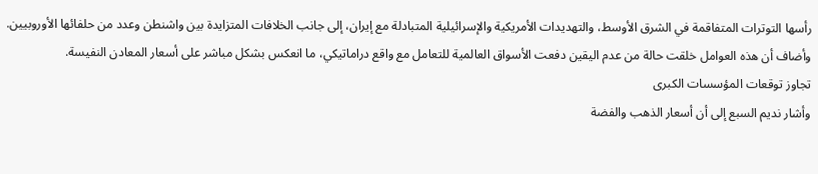رأسها التوترات المتفاقمة في الشرق الأوسط، والتهديدات الأمريكية والإسرائيلية المتبادلة مع إيران، إلى جانب الخلافات المتزايدة بين واشنطن وعدد من حلفائها الأوروبيين.
وأضاف أن هذه العوامل خلقت حالة من عدم اليقين دفعت الأسواق العالمية للتعامل مع واقع دراماتيكي، ما انعكس بشكل مباشر على أسعار المعادن النفيسة.
تجاوز توقعات المؤسسات الكبرى
وأشار نديم السبع إلى أن أسعار الذهب والفضة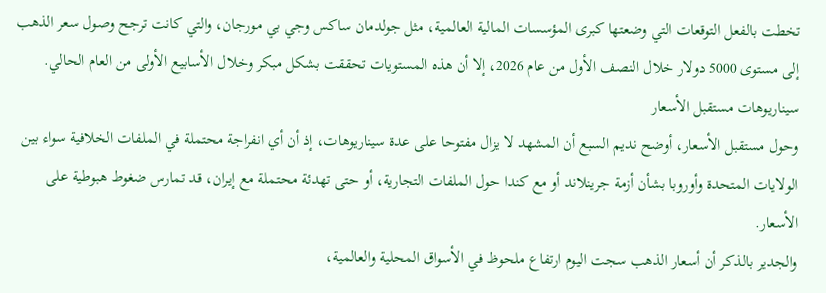تخطت بالفعل التوقعات التي وضعتها كبرى المؤسسات المالية العالمية، مثل جولدمان ساكس وجي بي مورجان، والتي كانت ترجح وصول سعر الذهب إلى مستوى 5000 دولار خلال النصف الأول من عام 2026، إلا أن هذه المستويات تحققت بشكل مبكر وخلال الأسابيع الأولى من العام الحالي.
سيناريوهات مستقبل الأسعار
وحول مستقبل الأسعار، أوضح نديم السبع أن المشهد لا يزال مفتوحا على عدة سيناريوهات، إذ أن أي انفراجة محتملة في الملفات الخلافية سواء بين الولايات المتحدة وأوروبا بشأن أزمة جرينلاند أو مع كندا حول الملفات التجارية، أو حتى تهدئة محتملة مع إيران، قد تمارس ضغوط هبوطية على الأسعار.
والجدير بالذكر أن أسعار الذهب سجت اليوم ارتفاع ملحوظ في الأسواق المحلية والعالمية،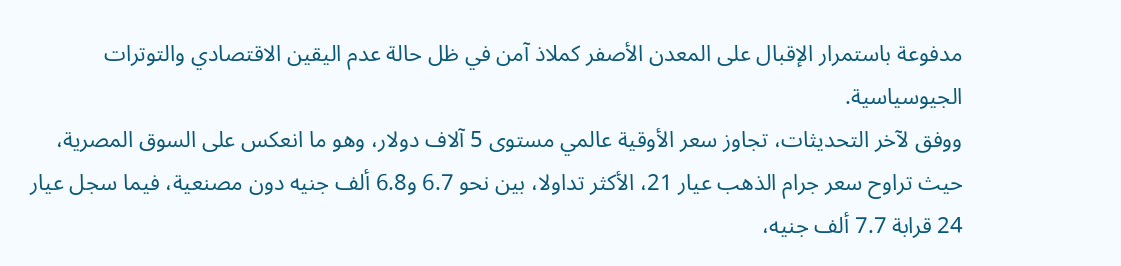مدفوعة باستمرار الإقبال على المعدن الأصفر كملاذ آمن في ظل حالة عدم اليقين الاقتصادي والتوترات الجيوسياسية.
ووفق لآخر التحديثات، تجاوز سعر الأوقية عالمي مستوى 5 آلاف دولار، وهو ما انعكس على السوق المصرية، حيث تراوح سعر جرام الذهب عيار 21، الأكثر تداولا، بين نحو 6.7 و6.8 ألف جنيه دون مصنعية، فيما سجل عيار 24 قرابة 7.7 ألف جنيه،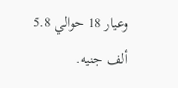وعيار 18 حوالي 5.8 ألف جنيه.